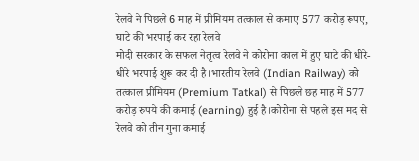रेलवे ने पिछले 6 माह में प्रीमियम तत्काल से कमाए 577 करोड़ रूपए, घाटे की भरपाई कर रहा रेलवे
मोदी सरकार के सफल नेतृत्व रेलवे ने कोरोना काल में हुए घाटे की धीरे-धीरे भरपाई शुरू कर दी है।भारतीय रेलवे (Indian Railway) को तत्काल प्रीमियम (Premium Tatkal) से पिछले छह माह में 577 करोड़ रुपये की कमाई (earning) हुई है।कोरोना से पहले इस मद से रेलवे को तीन गुना कमाई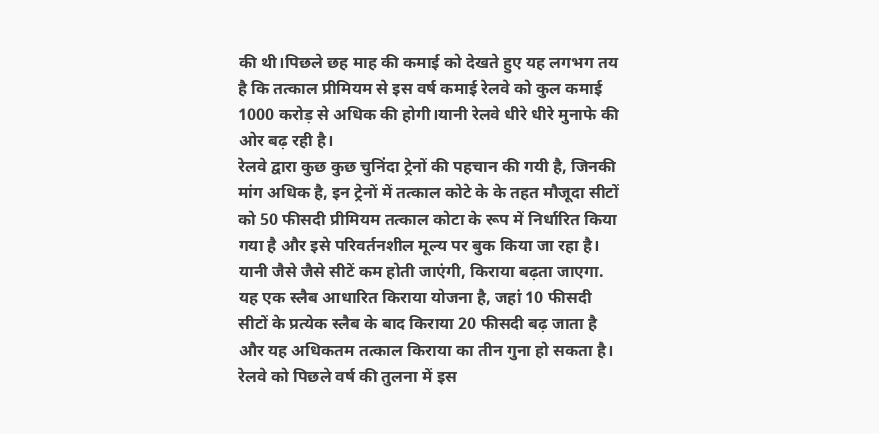की थी।पिछले छह माह की कमाई को देखते हुए यह लगभग तय है कि तत्काल प्रीमियम से इस वर्ष कमाई रेलवे को कुल कमाई 1000 करोड़ से अधिक की होगी।यानी रेलवे धीरे धीरे मुनाफे की ओर बढ़ रही है।
रेलवे द्वारा कुछ कुछ चुनिंदा ट्रेनों की पहचान की गयी है, जिनकी मांग अधिक है, इन ट्रेनों में तत्काल कोटे के के तहत मौजूदा सीटों को 50 फीसदी प्रीमियम तत्काल कोटा के रूप में निर्धारित किया गया है और इसे परिवर्तनशील मूल्य पर बुक किया जा रहा है। यानी जैसे जैसे सीटें कम होती जाएंगी, किराया बढ़ता जाएगा. यह एक स्लैब आधारित किराया योजना है, जहां 10 फीसदी सीटों के प्रत्येक स्लैब के बाद किराया 20 फीसदी बढ़ जाता है और यह अधिकतम तत्काल किराया का तीन गुना हो सकता है।
रेलवे को पिछले वर्ष की तुलना में इस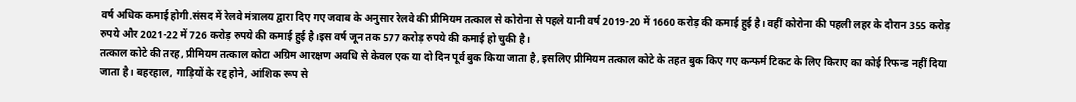वर्ष अधिक कमाई होगी.संसद में रेलवे मंत्रालय द्वारा दिए गए जवाब के अनुसार रेलवे की प्रीमियम तत्काल से कोरोना से पहले यानी वर्ष 2019-20 में 1660 करोड़ की कमाई हुई है। वहीं कोरोना की पहली लहर के दौरान 355 करोड़ रुपये और 2021-22 में 726 करोड़ रुपये की कमाई हुई है।इस वर्ष जून तक 577 करोड़ रुपये की कमाई हो चुकी है।
तत्काल कोटे की तरह, प्रीमियम तत्काल कोटा अग्रिम आरक्षण अवधि से केवल एक या दो दिन पूर्व बुक किया जाता है, इसलिए प्रीमियम तत्काल कोटे के तहत बुक किए गए कन्फर्म टिकट के लिए किराए का कोई रिफन्ड नहीं दिया जाता है। बहरहाल, गाड़ियों के रद्द होने, आंशिक रूप से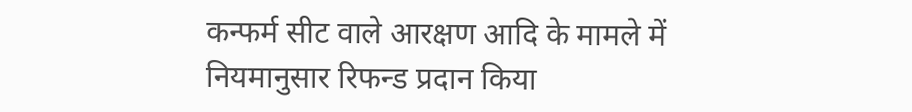कन्फर्म सीट वाले आरक्षण आदि के मामले में नियमानुसार रिफन्ड प्रदान किया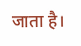जाता है।